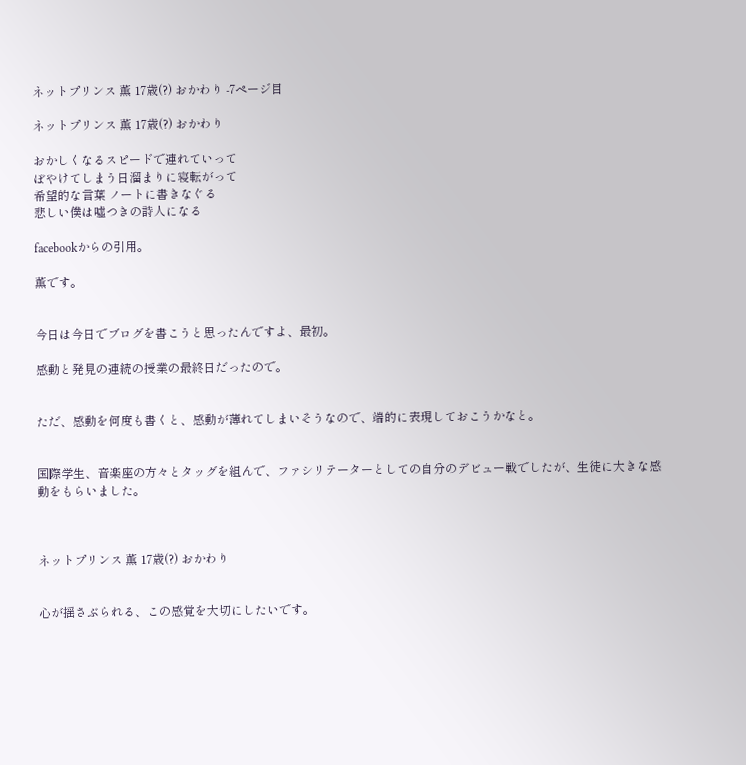ネットプリンス 薫 17歳(?) おかわり -7ページ目

ネットプリンス 薫 17歳(?) おかわり

おかしくなるスピードで連れていって
ぼやけてしまう日溜まりに寝転がって
希望的な言葉 ノートに書きなぐる
悲しい僕は噓つきの詩人になる

facebookからの引用。

薫です。


今日は今日でブログを書こうと思ったんですよ、最初。

感動と発見の連続の授業の最終日だったので。


ただ、感動を何度も書くと、感動が薄れてしまいそうなので、端的に表現しておこうかなと。


国際学生、音楽座の方々とタッグを組んで、ファシリテーターとしての自分のデビュー戦でしたが、生徒に大きな感動をもらいました。



ネットプリンス 薫 17歳(?) おかわり


心が揺さぶられる、この感覚を大切にしたいです。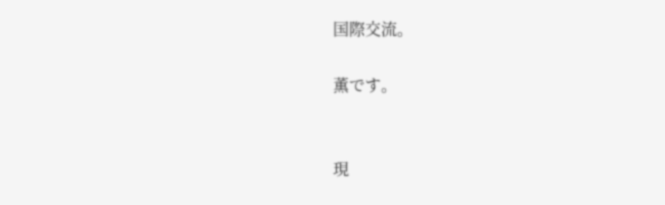国際交流。

薫です。


現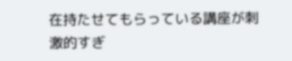在持たせてもらっている講座が刺激的すぎ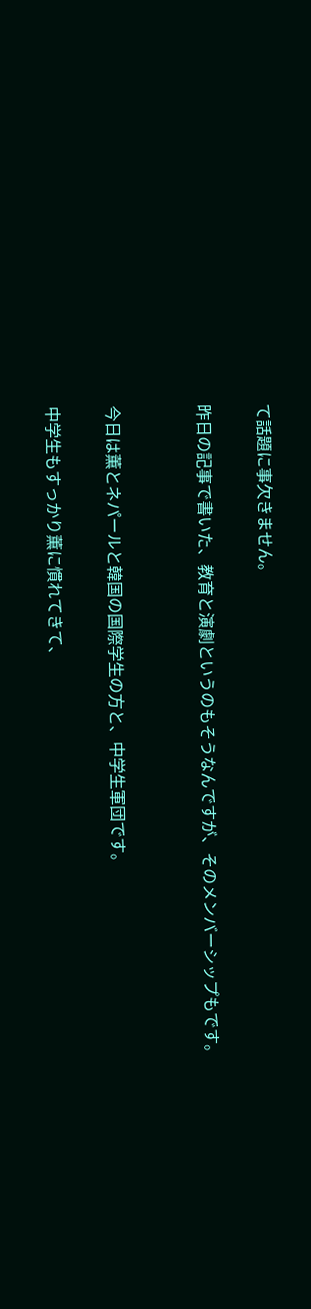て話題に事欠きません。

昨日の記事で書いた、教育と演劇というのもそうなんですが、そのメンバーシップもです。


今日は薫とネパールと韓国の国際学生の方と、中学生軍団です。

中学生もすっかり薫に慣れてきて、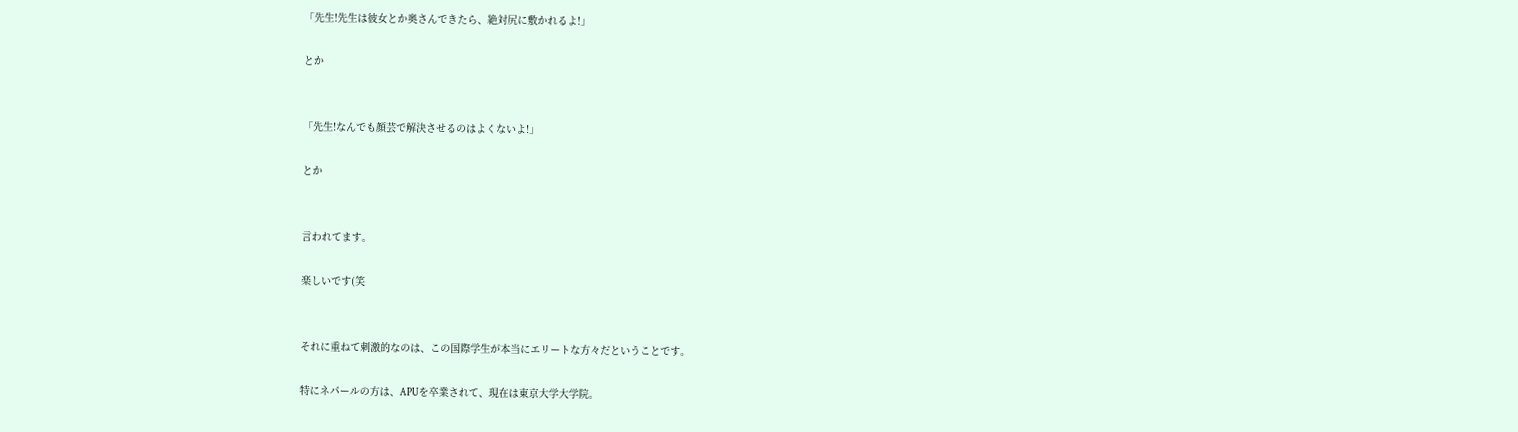「先生!先生は彼女とか奥さんできたら、絶対尻に敷かれるよ!」

とか


「先生!なんでも顔芸で解決させるのはよくないよ!」

とか


言われてます。

楽しいです(笑


それに重ねて刺激的なのは、この国際学生が本当にエリートな方々だということです。

特にネパールの方は、APUを卒業されて、現在は東京大学大学院。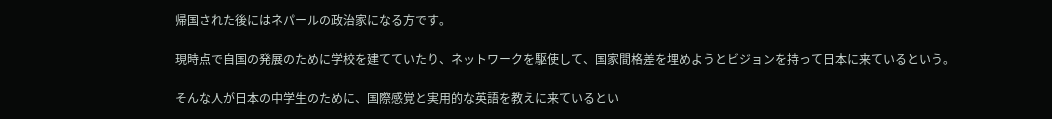帰国された後にはネパールの政治家になる方です。

現時点で自国の発展のために学校を建てていたり、ネットワークを駆使して、国家間格差を埋めようとビジョンを持って日本に来ているという。

そんな人が日本の中学生のために、国際感覚と実用的な英語を教えに来ているとい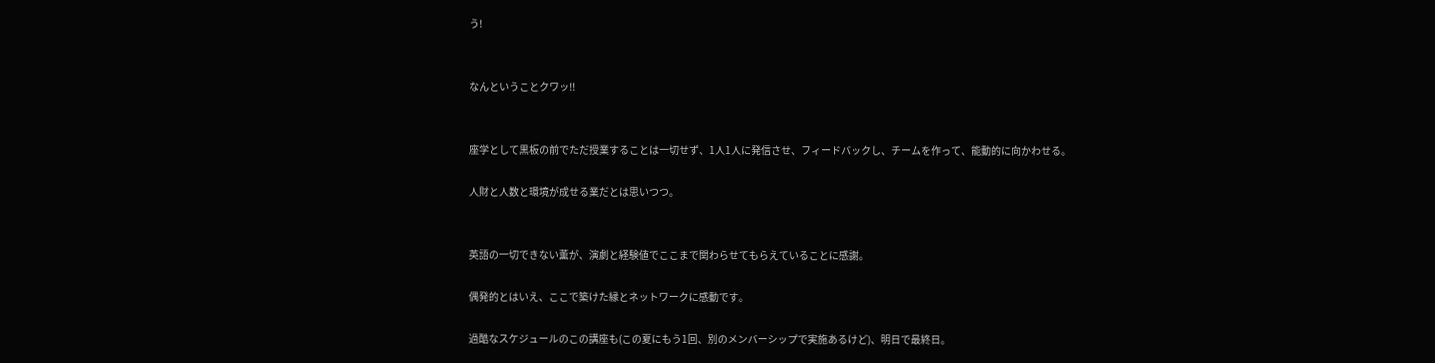う!


なんということクワッ!!


座学として黒板の前でただ授業することは一切せず、1人1人に発信させ、フィードバックし、チームを作って、能動的に向かわせる。

人財と人数と環境が成せる業だとは思いつつ。


英語の一切できない薫が、演劇と経験値でここまで関わらせてもらえていることに感謝。

偶発的とはいえ、ここで築けた縁とネットワークに感動です。

過酷なスケジュールのこの講座も(この夏にもう1回、別のメンバーシップで実施あるけど)、明日で最終日。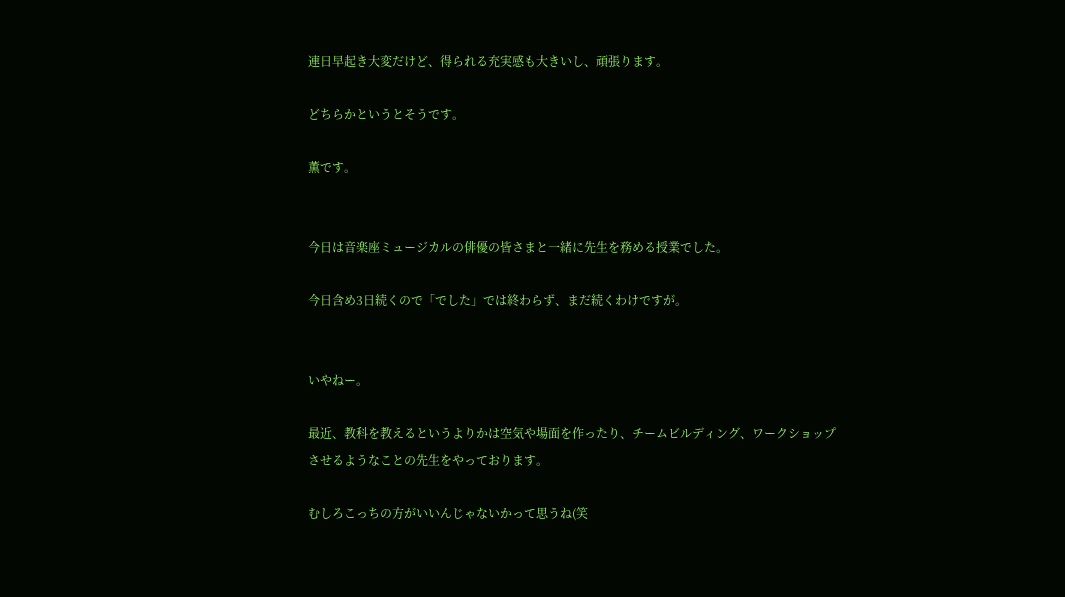連日早起き大変だけど、得られる充実感も大きいし、頑張ります。

どちらかというとそうです。

薫です。


今日は音楽座ミュージカルの俳優の皆さまと一緒に先生を務める授業でした。

今日含め3日続くので「でした」では終わらず、まだ続くわけですが。


いやねー。

最近、教科を教えるというよりかは空気や場面を作ったり、チームビルディング、ワークショップさせるようなことの先生をやっております。

むしろこっちの方がいいんじゃないかって思うね(笑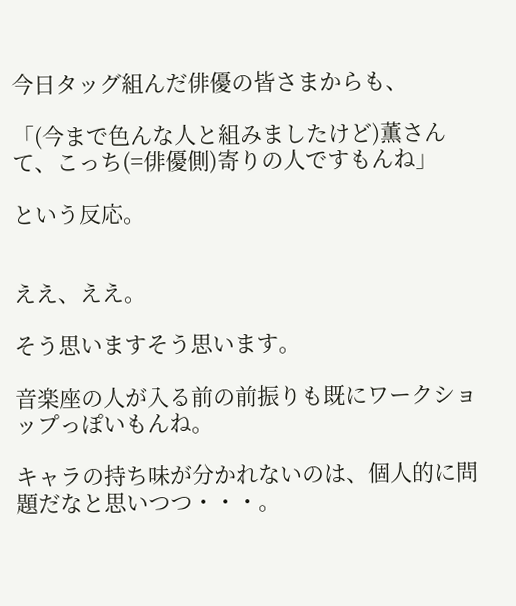今日タッグ組んだ俳優の皆さまからも、

「(今まで色んな人と組みましたけど)薫さんて、こっち(=俳優側)寄りの人ですもんね」

という反応。


ええ、ええ。

そう思いますそう思います。

音楽座の人が入る前の前振りも既にワークショップっぽいもんね。

キャラの持ち味が分かれないのは、個人的に問題だなと思いつつ・・・。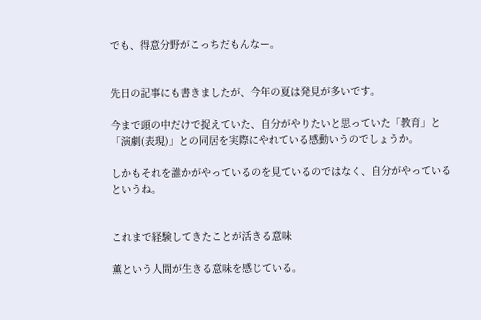でも、得意分野がこっちだもんなー。


先日の記事にも書きましたが、今年の夏は発見が多いです。

今まで頭の中だけで捉えていた、自分がやりたいと思っていた「教育」と「演劇(表現)」との同居を実際にやれている感動いうのでしょうか。

しかもそれを誰かがやっているのを見ているのではなく、自分がやっているというね。


これまで経験してきたことが活きる意味

薫という人間が生きる意味を感じている。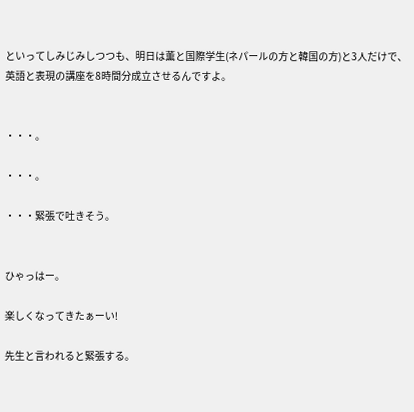といってしみじみしつつも、明日は薫と国際学生(ネパールの方と韓国の方)と3人だけで、英語と表現の講座を8時間分成立させるんですよ。


・・・。

・・・。

・・・緊張で吐きそう。


ひゃっはー。

楽しくなってきたぁーい!

先生と言われると緊張する。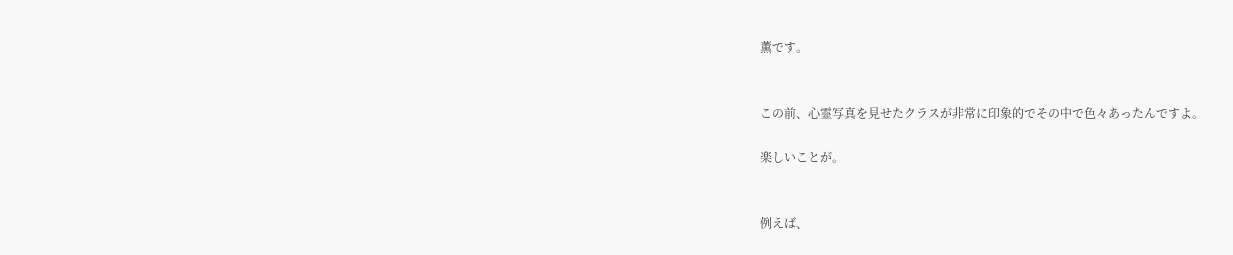薫です。


この前、心霊写真を見せたクラスが非常に印象的でその中で色々あったんですよ。

楽しいことが。


例えば、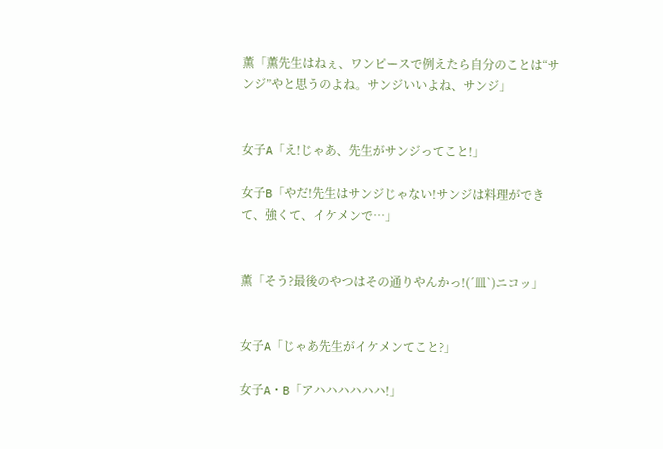薫「薫先生はねぇ、ワンピースで例えたら自分のことは“サンジ”やと思うのよね。サンジいいよね、サンジ」


女子A「え!じゃあ、先生がサンジってこと!」

女子B「やだ!先生はサンジじゃない!サンジは料理ができて、強くて、イケメンで…」


薫「そう?最後のやつはその通りやんかっ!(´皿`)ニコッ」


女子A「じゃあ先生がイケメンてこと?」

女子A・B「アハハハハハハ!」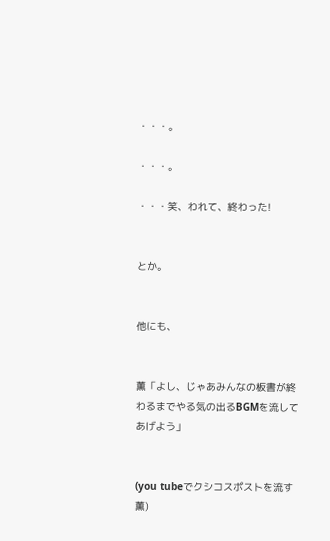・・・。

・・・。

・・・笑、われて、終わった!


とか。


他にも、


薫「よし、じゃあみんなの板書が終わるまでやる気の出るBGMを流してあげよう」


(you tubeでクシコスポストを流す薫)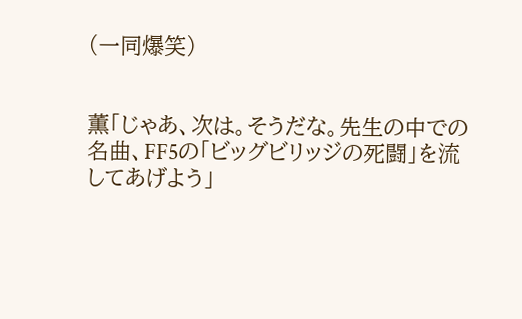(一同爆笑)


薫「じゃあ、次は。そうだな。先生の中での名曲、FF5の「ビッグビリッジの死闘」を流してあげよう」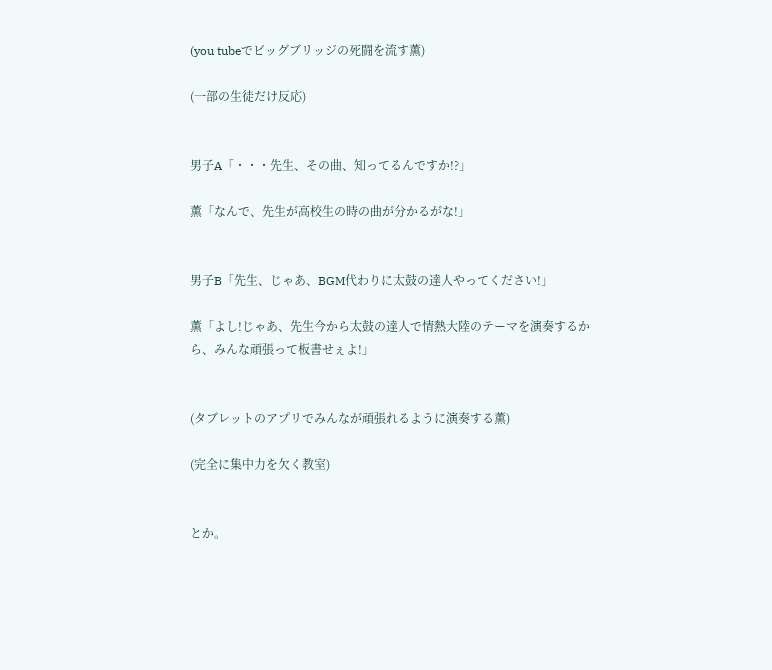(you tubeでビッグブリッジの死闘を流す薫)

(一部の生徒だけ反応)


男子A「・・・先生、その曲、知ってるんですか!?」

薫「なんで、先生が高校生の時の曲が分かるがな!」


男子B「先生、じゃあ、BGM代わりに太鼓の達人やってください!」

薫「よし!じゃあ、先生今から太鼓の達人で情熱大陸のテーマを演奏するから、みんな頑張って板書せぇよ!」


(タブレットのアプリでみんなが頑張れるように演奏する薫)

(完全に集中力を欠く教室)


とか。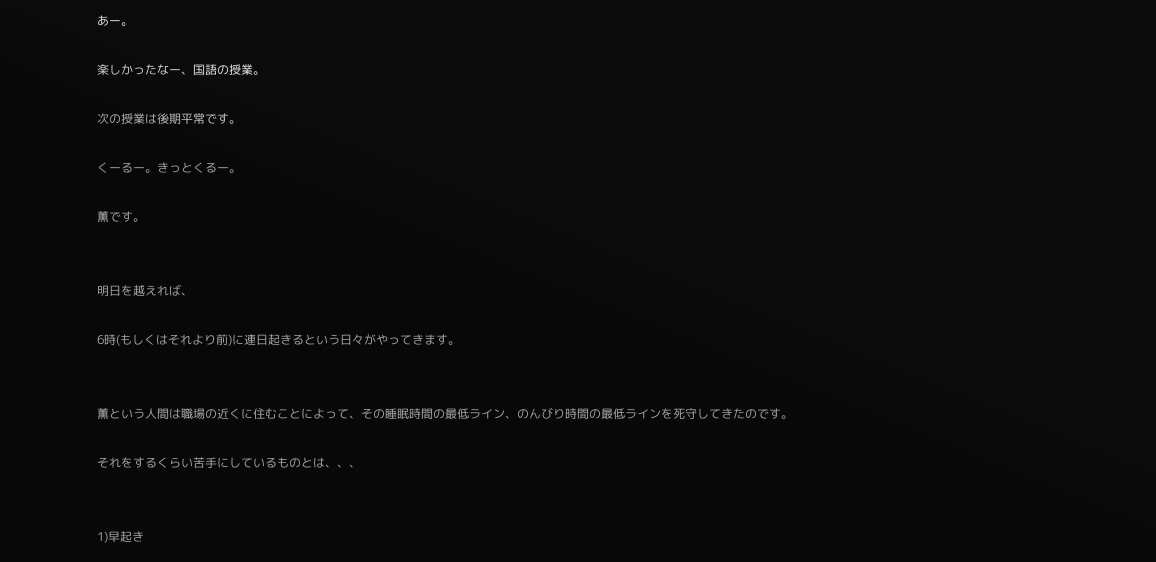あー。

楽しかったなー、国語の授業。

次の授業は後期平常です。

くーるー。きっとくるー。

薫です。


明日を越えれば、

6時(もしくはそれより前)に連日起きるという日々がやってきます。


薫という人間は職場の近くに住むことによって、その睡眠時間の最低ライン、のんびり時間の最低ラインを死守してきたのです。

それをするくらい苦手にしているものとは、、、


1)早起き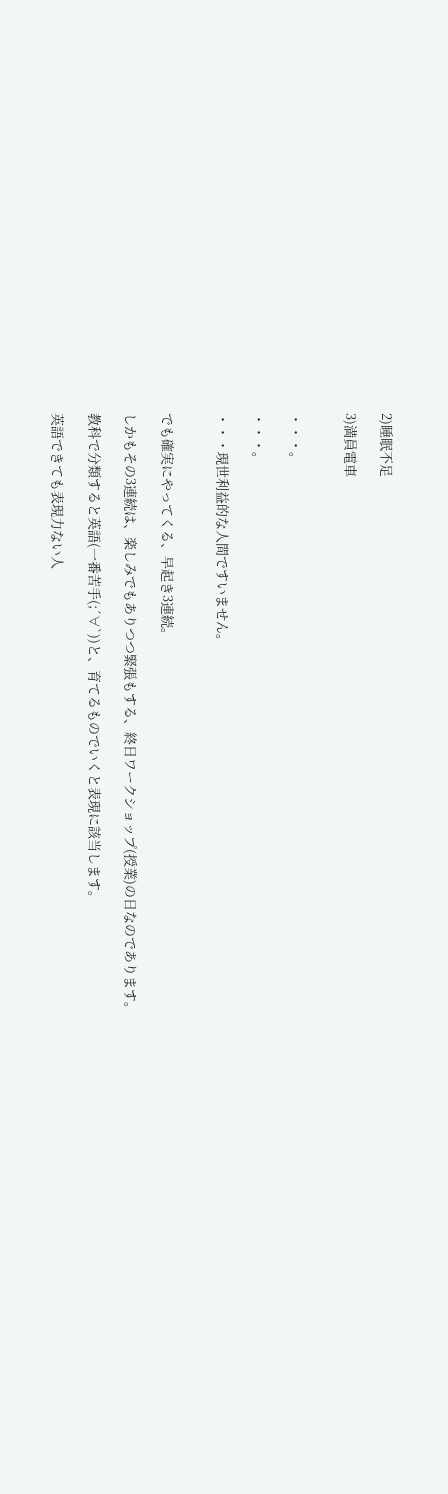2)睡眠不足

3)満員電車


・・・。

・・・。

・・・現世利益的な人間ですいません。


でも確実にやってくる、早起き3連続。

しかもその3連続は、楽しみでもありつつ緊張もする、終日ワークショップ(授業)の日なのであります。

教科で分類すると英語(一番苦手(;´∀`))と、育てるものでいくと表現に該当します。

英語できても表現力ない人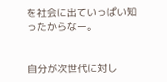を社会に出ていっぱい知ったからなー。


自分が次世代に対し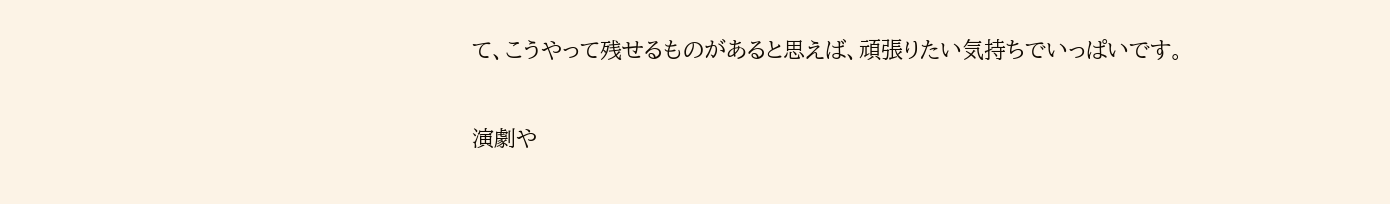て、こうやって残せるものがあると思えば、頑張りたい気持ちでいっぱいです。

演劇や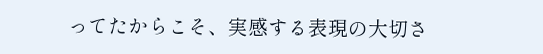ってたからこそ、実感する表現の大切さ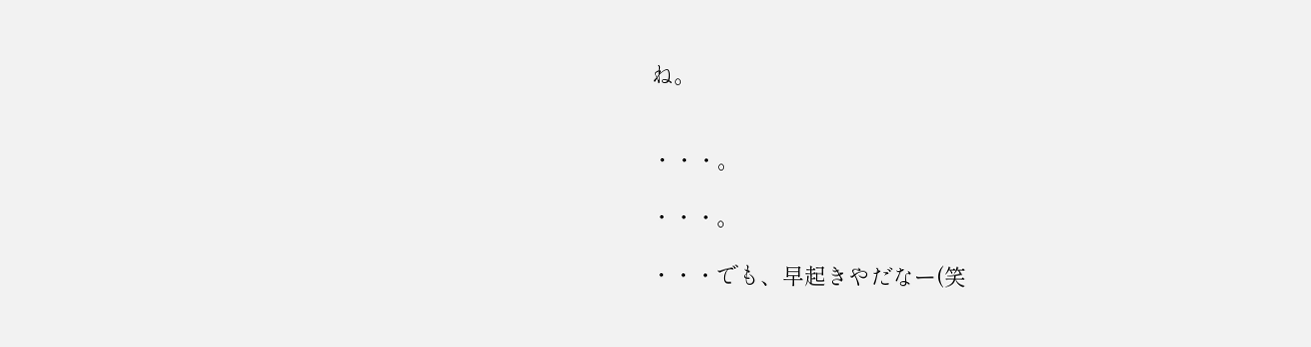ね。


・・・。

・・・。

・・・でも、早起きやだなー(笑